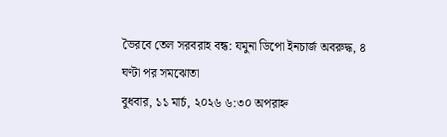ভৈরবে তেল সরবরাহ বন্ধ: যমুনা ডিপো ইনচার্জ অবরুদ্ধ, ৪ ঘণ্টা পর সমঝোতা
বুধবার, ১১ মার্চ, ২০২৬ ৬:৩০ অপরাহ্ন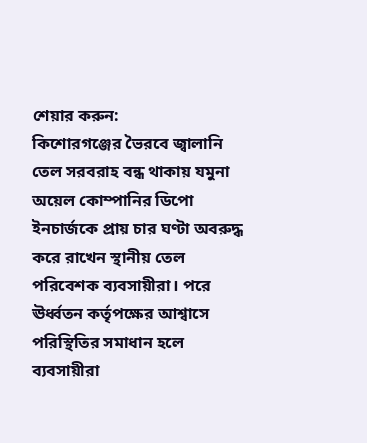শেয়ার করুন:
কিশোরগঞ্জের ভৈরবে জ্বালানি তেল সরবরাহ বন্ধ থাকায় যমুনা অয়েল কোম্পানির ডিপো ইনচার্জকে প্রায় চার ঘণ্টা অবরুদ্ধ করে রাখেন স্থানীয় তেল পরিবেশক ব্যবসায়ীরা। পরে ঊর্ধ্বতন কর্তৃপক্ষের আশ্বাসে পরিস্থিতির সমাধান হলে ব্যবসায়ীরা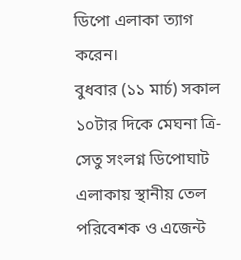ডিপো এলাকা ত্যাগ করেন।
বুধবার (১১ মার্চ) সকাল ১০টার দিকে মেঘনা ত্রি-সেতু সংলগ্ন ডিপোঘাট এলাকায় স্থানীয় তেল পরিবেশক ও এজেন্ট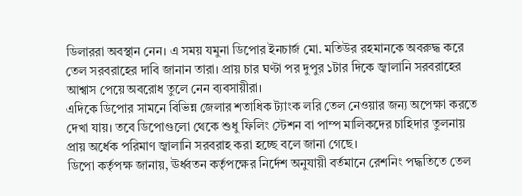ডিলাররা অবস্থান নেন। এ সময় যমুনা ডিপোর ইনচার্জ মো. মতিউর রহমানকে অবরুদ্ধ করে তেল সরবরাহের দাবি জানান তারা। প্রায় চার ঘণ্টা পর দুপুর ১টার দিকে জ্বালানি সরবরাহের আশ্বাস পেয়ে অবরোধ তুলে নেন ব্যবসায়ীরা।
এদিকে ডিপোর সামনে বিভিন্ন জেলার শতাধিক ট্যাংক লরি তেল নেওয়ার জন্য অপেক্ষা করতে দেখা যায়। তবে ডিপোগুলো থেকে শুধু ফিলিং স্টেশন বা পাম্প মালিকদের চাহিদার তুলনায় প্রায় অর্ধেক পরিমাণ জ্বালানি সরবরাহ করা হচ্ছে বলে জানা গেছে।
ডিপো কর্তৃপক্ষ জানায়, ঊর্ধ্বতন কর্তৃপক্ষের নির্দেশ অনুযায়ী বর্তমানে রেশনিং পদ্ধতিতে তেল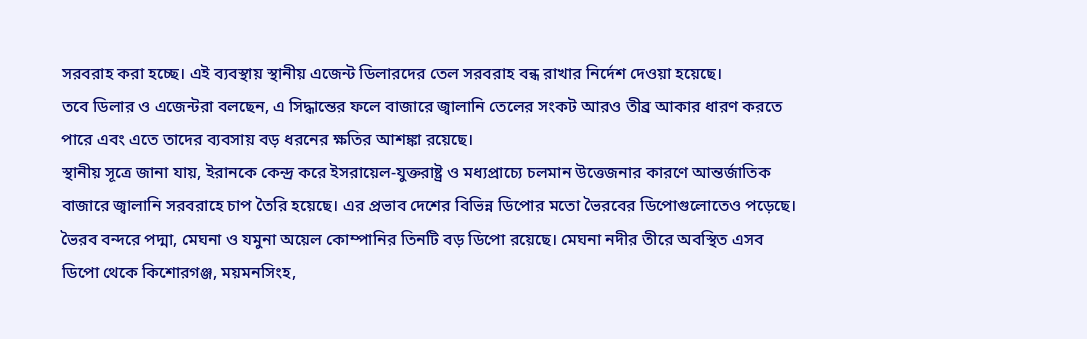সরবরাহ করা হচ্ছে। এই ব্যবস্থায় স্থানীয় এজেন্ট ডিলারদের তেল সরবরাহ বন্ধ রাখার নির্দেশ দেওয়া হয়েছে।
তবে ডিলার ও এজেন্টরা বলছেন, এ সিদ্ধান্তের ফলে বাজারে জ্বালানি তেলের সংকট আরও তীব্র আকার ধারণ করতে পারে এবং এতে তাদের ব্যবসায় বড় ধরনের ক্ষতির আশঙ্কা রয়েছে।
স্থানীয় সূত্রে জানা যায়, ইরানকে কেন্দ্র করে ইসরায়েল-যুক্তরাষ্ট্র ও মধ্যপ্রাচ্যে চলমান উত্তেজনার কারণে আন্তর্জাতিক বাজারে জ্বালানি সরবরাহে চাপ তৈরি হয়েছে। এর প্রভাব দেশের বিভিন্ন ডিপোর মতো ভৈরবের ডিপোগুলোতেও পড়েছে।
ভৈরব বন্দরে পদ্মা, মেঘনা ও যমুনা অয়েল কোম্পানির তিনটি বড় ডিপো রয়েছে। মেঘনা নদীর তীরে অবস্থিত এসব ডিপো থেকে কিশোরগঞ্জ, ময়মনসিংহ,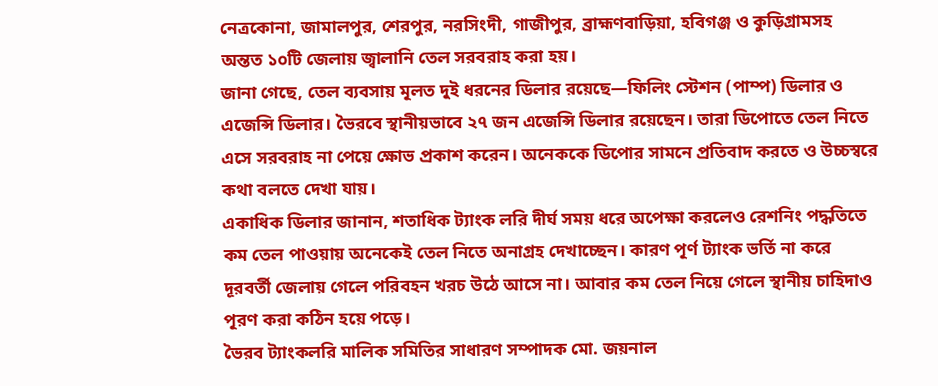নেত্রকোনা, জামালপুর, শেরপুর, নরসিংদী, গাজীপুর, ব্রাহ্মণবাড়িয়া, হবিগঞ্জ ও কুড়িগ্রামসহ অন্তত ১০টি জেলায় জ্বালানি তেল সরবরাহ করা হয়।
জানা গেছে, তেল ব্যবসায় মূলত দুই ধরনের ডিলার রয়েছে—ফিলিং স্টেশন (পাম্প) ডিলার ও এজেন্সি ডিলার। ভৈরবে স্থানীয়ভাবে ২৭ জন এজেন্সি ডিলার রয়েছেন। তারা ডিপোতে তেল নিতে এসে সরবরাহ না পেয়ে ক্ষোভ প্রকাশ করেন। অনেককে ডিপোর সামনে প্রতিবাদ করতে ও উচ্চস্বরে কথা বলতে দেখা যায়।
একাধিক ডিলার জানান, শতাধিক ট্যাংক লরি দীর্ঘ সময় ধরে অপেক্ষা করলেও রেশনিং পদ্ধতিতে কম তেল পাওয়ায় অনেকেই তেল নিতে অনাগ্রহ দেখাচ্ছেন। কারণ পূর্ণ ট্যাংক ভর্তি না করে দূরবর্তী জেলায় গেলে পরিবহন খরচ উঠে আসে না। আবার কম তেল নিয়ে গেলে স্থানীয় চাহিদাও পূরণ করা কঠিন হয়ে পড়ে।
ভৈরব ট্যাংকলরি মালিক সমিতির সাধারণ সম্পাদক মো. জয়নাল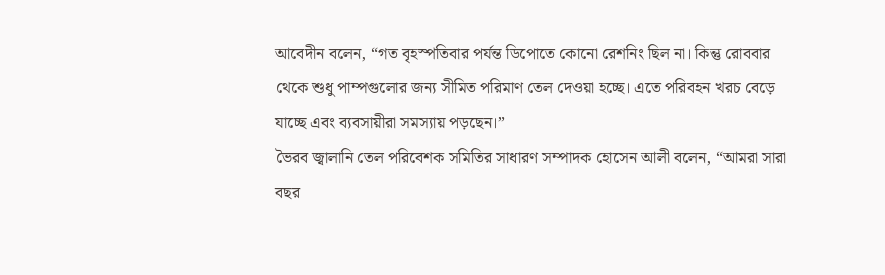আবেদীন বলেন, “গত বৃহস্পতিবার পর্যন্ত ডিপোতে কোনো রেশনিং ছিল না। কিন্তু রোববার থেকে শুধু পাম্পগুলোর জন্য সীমিত পরিমাণ তেল দেওয়া হচ্ছে। এতে পরিবহন খরচ বেড়ে যাচ্ছে এবং ব্যবসায়ীরা সমস্যায় পড়ছেন।”
ভৈরব জ্বালানি তেল পরিবেশক সমিতির সাধারণ সম্পাদক হোসেন আলী বলেন, “আমরা সারা বছর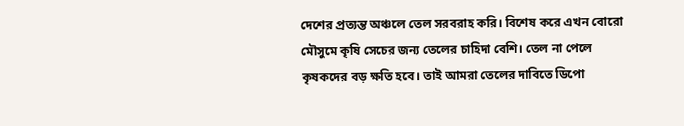দেশের প্রত্যন্ত অঞ্চলে তেল সরবরাহ করি। বিশেষ করে এখন বোরো মৌসুমে কৃষি সেচের জন্য তেলের চাহিদা বেশি। তেল না পেলে কৃষকদের বড় ক্ষতি হবে। তাই আমরা তেলের দাবিতে ডিপো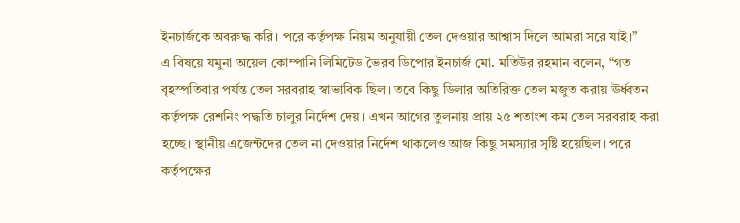ইনচার্জকে অবরুদ্ধ করি। পরে কর্তৃপক্ষ নিয়ম অনুযায়ী তেল দেওয়ার আশ্বাস দিলে আমরা সরে যাই।”
এ বিষয়ে যমুনা অয়েল কোম্পানি লিমিটেড ভৈরব ডিপোর ইনচার্জ মো. মতিউর রহমান বলেন, “গত বৃহস্পতিবার পর্যন্ত তেল সরবরাহ স্বাভাবিক ছিল। তবে কিছু ডিলার অতিরিক্ত তেল মজুত করায় ঊর্ধ্বতন কর্তৃপক্ষ রেশনিং পদ্ধতি চালুর নির্দেশ দেয়। এখন আগের তুলনায় প্রায় ২৫ শতাংশ কম তেল সরবরাহ করা হচ্ছে। স্থানীয় এজেন্টদের তেল না দেওয়ার নির্দেশ থাকলেও আজ কিছু সমস্যার সৃষ্টি হয়েছিল। পরে কর্তৃপক্ষের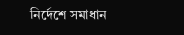নির্দেশে সমাধান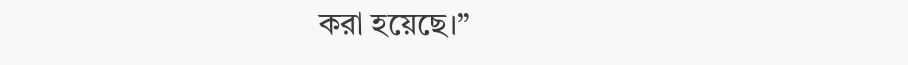করা হয়েছে।”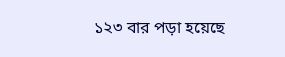১২৩ বার পড়া হয়েছে